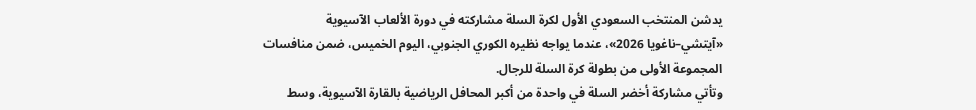يدشن المنتخب السعودي الأول لكرة السلة مشاركته في دورة الألعاب الآسيوية «آيتشي–ناغويا 2026»، عندما يواجه نظيره الكوري الجنوبي، اليوم الخميس، ضمن منافسات المجموعة الأولى من بطولة كرة السلة للرجال.
وتأتي مشاركة أخضر السلة في واحدة من أكبر المحافل الرياضية بالقارة الآسيوية، وسط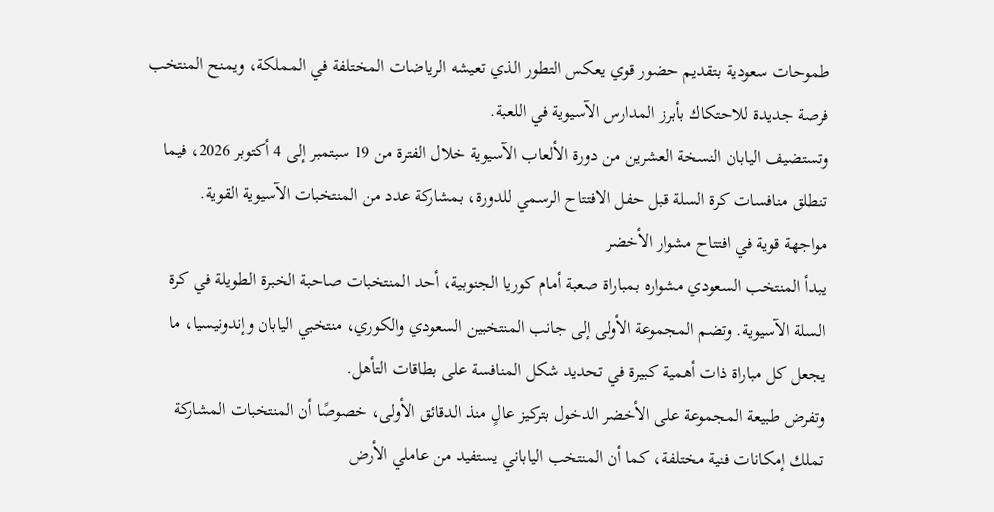طموحات سعودية بتقديم حضور قوي يعكس التطور الذي تعيشه الرياضات المختلفة في المملكة، ويمنح المنتخب فرصة جديدة للاحتكاك بأبرز المدارس الآسيوية في اللعبة.
وتستضيف اليابان النسخة العشرين من دورة الألعاب الآسيوية خلال الفترة من 19 سبتمبر إلى 4 أكتوبر 2026، فيما تنطلق منافسات كرة السلة قبل حفل الافتتاح الرسمي للدورة، بمشاركة عدد من المنتخبات الآسيوية القوية.
مواجهة قوية في افتتاح مشوار الأخضر
يبدأ المنتخب السعودي مشواره بمباراة صعبة أمام كوريا الجنوبية، أحد المنتخبات صاحبة الخبرة الطويلة في كرة السلة الآسيوية. وتضم المجموعة الأولى إلى جانب المنتخبين السعودي والكوري، منتخبي اليابان وإندونيسيا، ما يجعل كل مباراة ذات أهمية كبيرة في تحديد شكل المنافسة على بطاقات التأهل.
وتفرض طبيعة المجموعة على الأخضر الدخول بتركيز عالٍ منذ الدقائق الأولى، خصوصًا أن المنتخبات المشاركة تملك إمكانات فنية مختلفة، كما أن المنتخب الياباني يستفيد من عاملي الأرض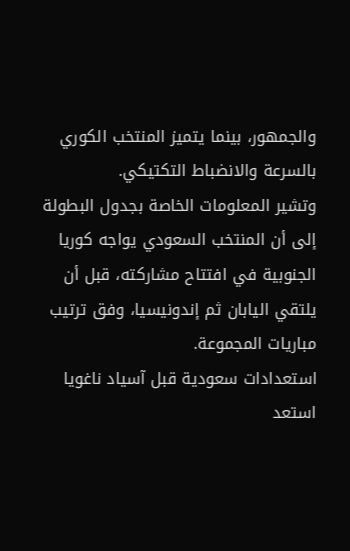والجمهور، بينما يتميز المنتخب الكوري بالسرعة والانضباط التكتيكي.
وتشير المعلومات الخاصة بجدول البطولة إلى أن المنتخب السعودي يواجه كوريا الجنوبية في افتتاح مشاركته، قبل أن يلتقي اليابان ثم إندونيسيا، وفق ترتيب مباريات المجموعة.
استعدادات سعودية قبل آسياد ناغويا
استعد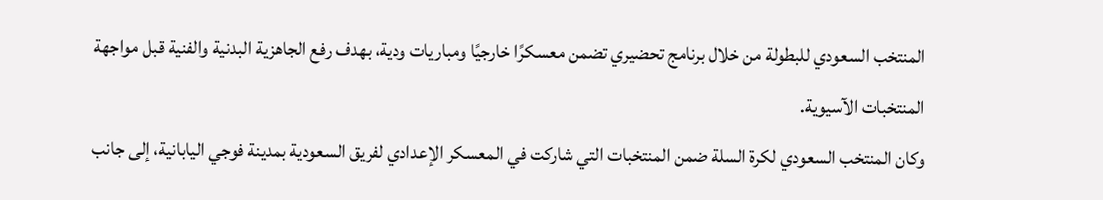المنتخب السعودي للبطولة من خلال برنامج تحضيري تضمن معسكرًا خارجيًا ومباريات ودية، بهدف رفع الجاهزية البدنية والفنية قبل مواجهة المنتخبات الآسيوية.
وكان المنتخب السعودي لكرة السلة ضمن المنتخبات التي شاركت في المعسكر الإعدادي لفريق السعودية بمدينة فوجي اليابانية، إلى جانب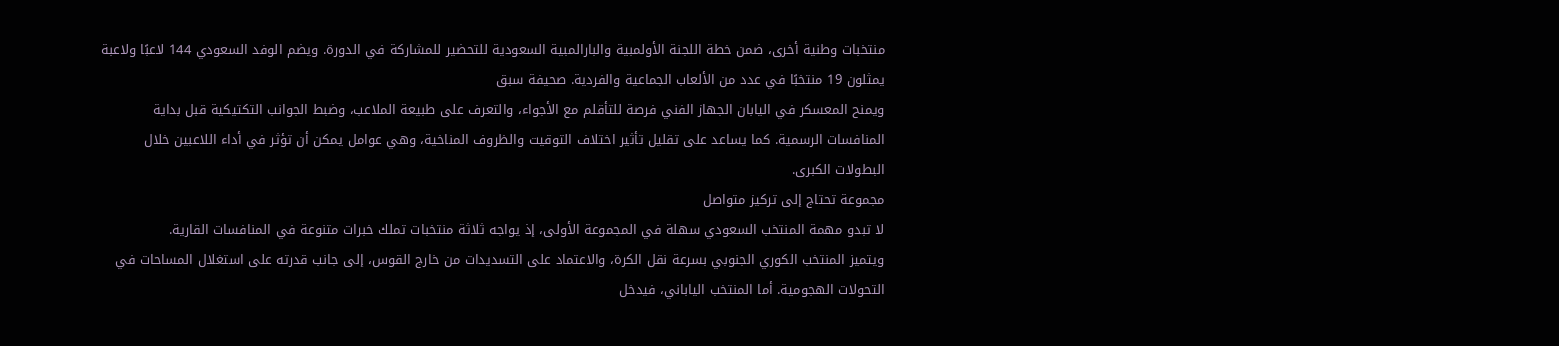منتخبات وطنية أخرى، ضمن خطة اللجنة الأولمبية والبارالمبية السعودية للتحضير للمشاركة في الدورة. ويضم الوفد السعودي 144 لاعبًا ولاعبة يمثلون 19 منتخبًا في عدد من الألعاب الجماعية والفردية. صحيفة سبق
ويمنح المعسكر في اليابان الجهاز الفني فرصة للتأقلم مع الأجواء، والتعرف على طبيعة الملاعب، وضبط الجوانب التكتيكية قبل بداية المنافسات الرسمية. كما يساعد على تقليل تأثير اختلاف التوقيت والظروف المناخية، وهي عوامل يمكن أن تؤثر في أداء اللاعبين خلال البطولات الكبرى.
مجموعة تحتاج إلى تركيز متواصل
لا تبدو مهمة المنتخب السعودي سهلة في المجموعة الأولى، إذ يواجه ثلاثة منتخبات تملك خبرات متنوعة في المنافسات القارية.
ويتميز المنتخب الكوري الجنوبي بسرعة نقل الكرة، والاعتماد على التسديدات من خارج القوس، إلى جانب قدرته على استغلال المساحات في التحولات الهجومية. أما المنتخب الياباني، فيدخل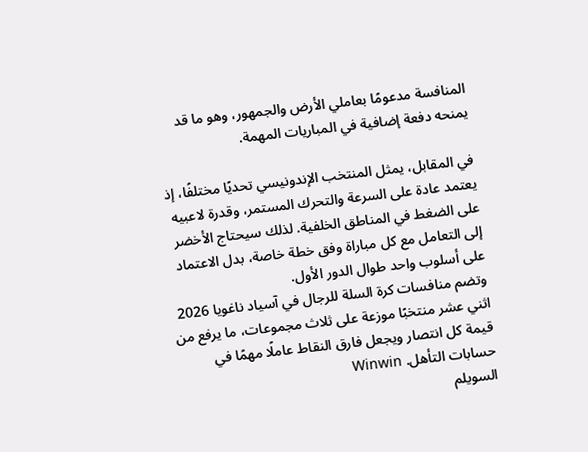المنافسة مدعومًا بعاملي الأرض والجمهور، وهو ما قد يمنحه دفعة إضافية في المباريات المهمة.

في المقابل، يمثل المنتخب الإندونيسي تحديًا مختلفًا، إذ يعتمد عادة على السرعة والتحرك المستمر، وقدرة لاعبيه على الضغط في المناطق الخلفية. لذلك سيحتاج الأخضر إلى التعامل مع كل مباراة وفق خطة خاصة، بدل الاعتماد على أسلوب واحد طوال الدور الأول.
وتضم منافسات كرة السلة للرجال في آسياد ناغويا 2026 اثني عشر منتخبًا موزعة على ثلاث مجموعات، ما يرفع من قيمة كل انتصار ويجعل فارق النقاط عاملًا مهمًا في حسابات التأهل. Winwin
السويلم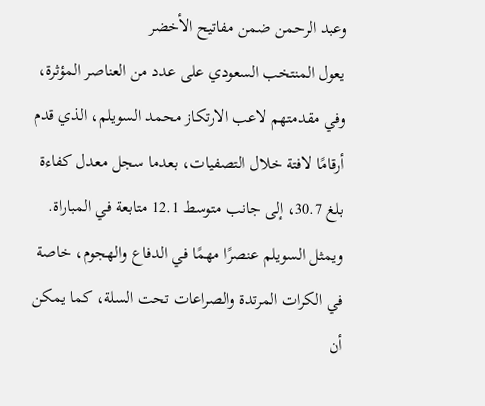وعبد الرحمن ضمن مفاتيح الأخضر
يعول المنتخب السعودي على عدد من العناصر المؤثرة، وفي مقدمتهم لاعب الارتكاز محمد السويلم، الذي قدم أرقامًا لافتة خلال التصفيات، بعدما سجل معدل كفاءة بلغ 30.7، إلى جانب متوسط 12.1 متابعة في المباراة.
ويمثل السويلم عنصرًا مهمًا في الدفاع والهجوم، خاصة في الكرات المرتدة والصراعات تحت السلة، كما يمكن أن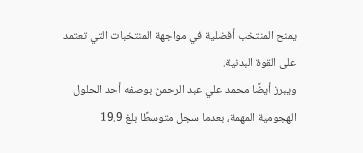يمنح المنتخب أفضلية في مواجهة المنتخبات التي تعتمد على القوة البدنية.
ويبرز أيضًا محمد علي عبد الرحمن بوصفه أحد الحلول الهجومية المهمة، بعدما سجل متوسطًا بلغ 19.9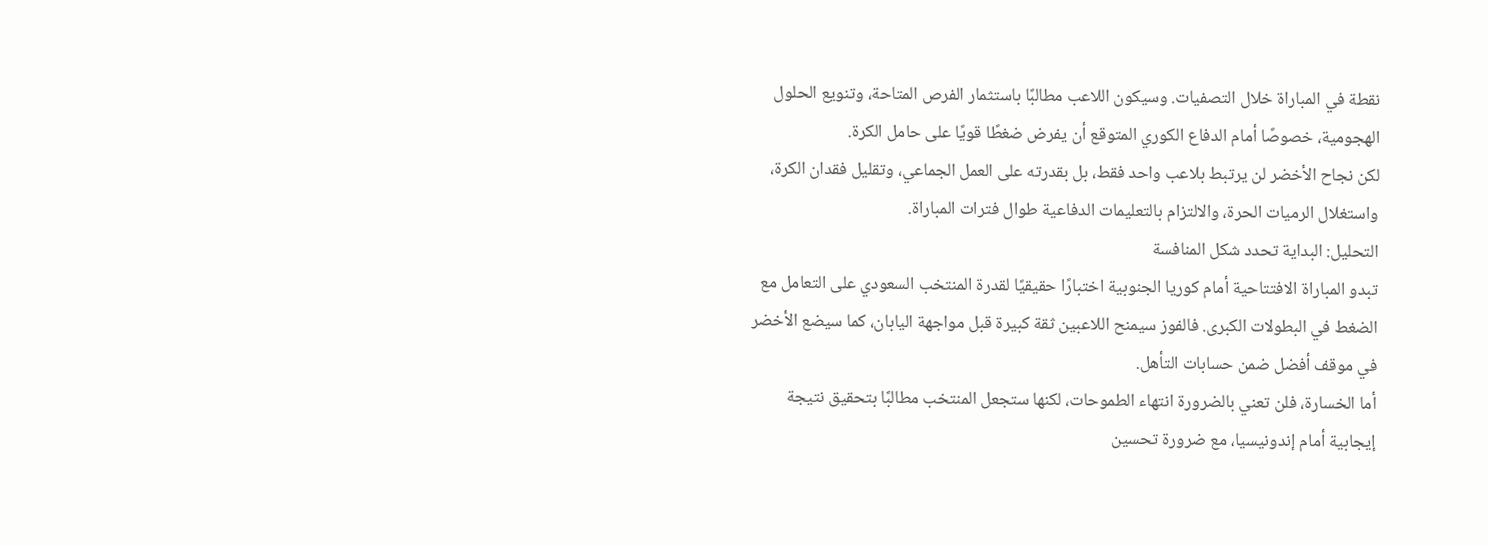نقطة في المباراة خلال التصفيات. وسيكون اللاعب مطالبًا باستثمار الفرص المتاحة، وتنويع الحلول الهجومية، خصوصًا أمام الدفاع الكوري المتوقع أن يفرض ضغطًا قويًا على حامل الكرة.
لكن نجاح الأخضر لن يرتبط بلاعب واحد فقط، بل بقدرته على العمل الجماعي، وتقليل فقدان الكرة، واستغلال الرميات الحرة، والالتزام بالتعليمات الدفاعية طوال فترات المباراة.
التحليل: البداية تحدد شكل المنافسة
تبدو المباراة الافتتاحية أمام كوريا الجنوبية اختبارًا حقيقيًا لقدرة المنتخب السعودي على التعامل مع الضغط في البطولات الكبرى. فالفوز سيمنح اللاعبين ثقة كبيرة قبل مواجهة اليابان، كما سيضع الأخضر في موقف أفضل ضمن حسابات التأهل.
أما الخسارة، فلن تعني بالضرورة انتهاء الطموحات، لكنها ستجعل المنتخب مطالبًا بتحقيق نتيجة إيجابية أمام إندونيسيا، مع ضرورة تحسين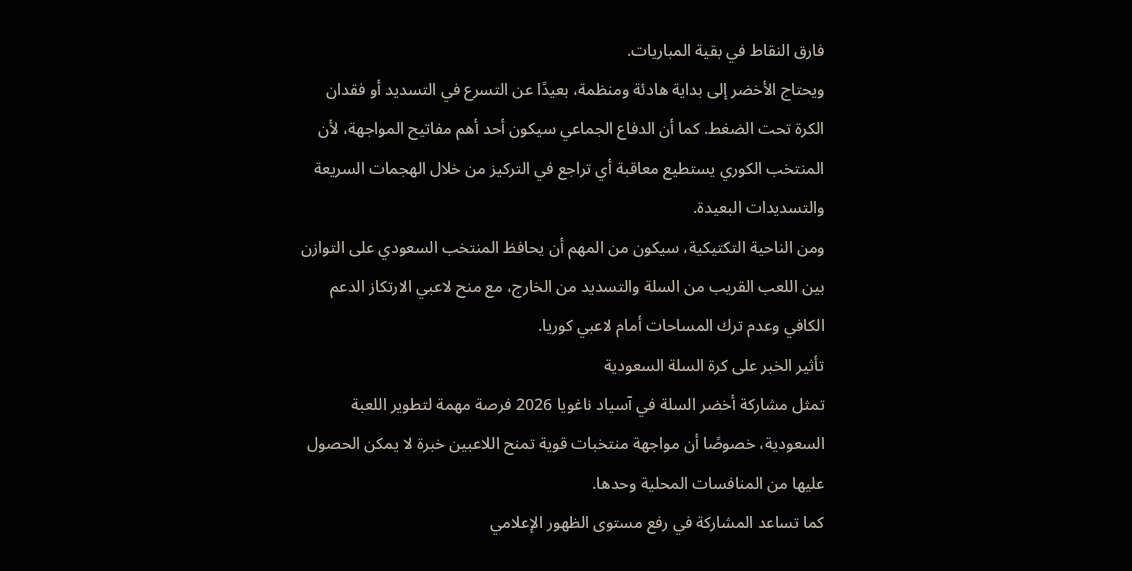فارق النقاط في بقية المباريات.
ويحتاج الأخضر إلى بداية هادئة ومنظمة، بعيدًا عن التسرع في التسديد أو فقدان الكرة تحت الضغط. كما أن الدفاع الجماعي سيكون أحد أهم مفاتيح المواجهة، لأن المنتخب الكوري يستطيع معاقبة أي تراجع في التركيز من خلال الهجمات السريعة والتسديدات البعيدة.
ومن الناحية التكتيكية، سيكون من المهم أن يحافظ المنتخب السعودي على التوازن بين اللعب القريب من السلة والتسديد من الخارج، مع منح لاعبي الارتكاز الدعم الكافي وعدم ترك المساحات أمام لاعبي كوريا.
تأثير الخبر على كرة السلة السعودية
تمثل مشاركة أخضر السلة في آسياد ناغويا 2026 فرصة مهمة لتطوير اللعبة السعودية، خصوصًا أن مواجهة منتخبات قوية تمنح اللاعبين خبرة لا يمكن الحصول عليها من المنافسات المحلية وحدها.
كما تساعد المشاركة في رفع مستوى الظهور الإعلامي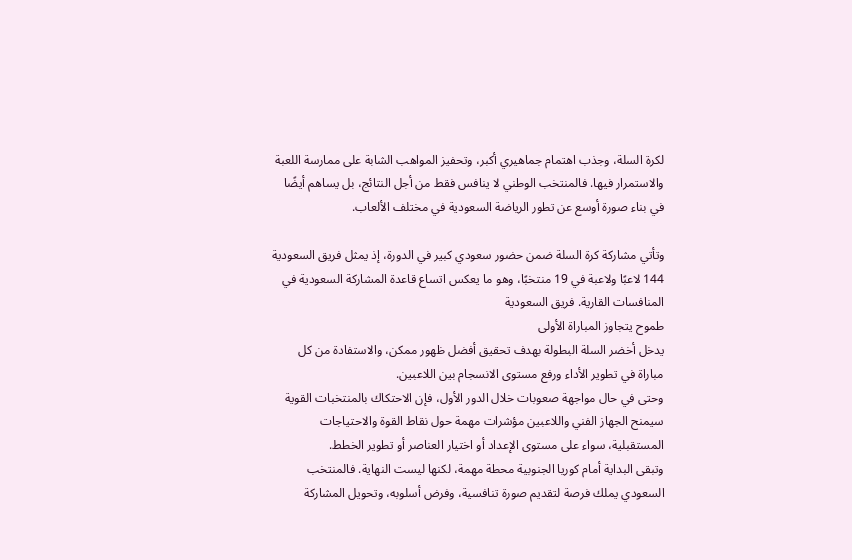لكرة السلة، وجذب اهتمام جماهيري أكبر، وتحفيز المواهب الشابة على ممارسة اللعبة والاستمرار فيها. فالمنتخب الوطني لا ينافس فقط من أجل النتائج، بل يساهم أيضًا في بناء صورة أوسع عن تطور الرياضة السعودية في مختلف الألعاب.

وتأتي مشاركة كرة السلة ضمن حضور سعودي كبير في الدورة، إذ يمثل فريق السعودية 144 لاعبًا ولاعبة في 19 منتخبًا، وهو ما يعكس اتساع قاعدة المشاركة السعودية في المنافسات القارية. فريق السعودية
طموح يتجاوز المباراة الأولى
يدخل أخضر السلة البطولة بهدف تحقيق أفضل ظهور ممكن، والاستفادة من كل مباراة في تطوير الأداء ورفع مستوى الانسجام بين اللاعبين.
وحتى في حال مواجهة صعوبات خلال الدور الأول، فإن الاحتكاك بالمنتخبات القوية سيمنح الجهاز الفني واللاعبين مؤشرات مهمة حول نقاط القوة والاحتياجات المستقبلية، سواء على مستوى الإعداد أو اختيار العناصر أو تطوير الخطط.
وتبقى البداية أمام كوريا الجنوبية محطة مهمة، لكنها ليست النهاية. فالمنتخب السعودي يملك فرصة لتقديم صورة تنافسية، وفرض أسلوبه، وتحويل المشاركة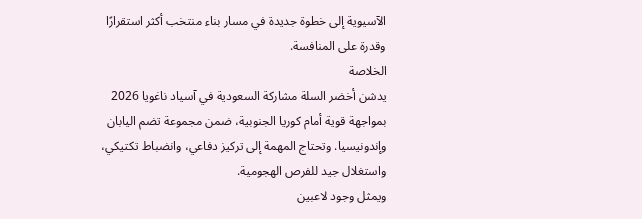الآسيوية إلى خطوة جديدة في مسار بناء منتخب أكثر استقرارًا وقدرة على المنافسة.
الخلاصة
يدشن أخضر السلة مشاركة السعودية في آسياد ناغويا 2026 بمواجهة قوية أمام كوريا الجنوبية، ضمن مجموعة تضم اليابان وإندونيسيا. وتحتاج المهمة إلى تركيز دفاعي، وانضباط تكتيكي، واستغلال جيد للفرص الهجومية.
ويمثل وجود لاعبين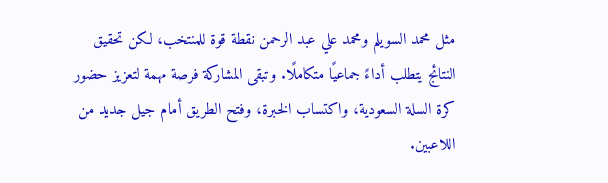مثل محمد السويلم ومحمد علي عبد الرحمن نقطة قوة للمنتخب، لكن تحقيق النتائج يتطلب أداءً جماعيًا متكاملًا. وتبقى المشاركة فرصة مهمة لتعزيز حضور كرة السلة السعودية، واكتساب الخبرة، وفتح الطريق أمام جيل جديد من اللاعبين.